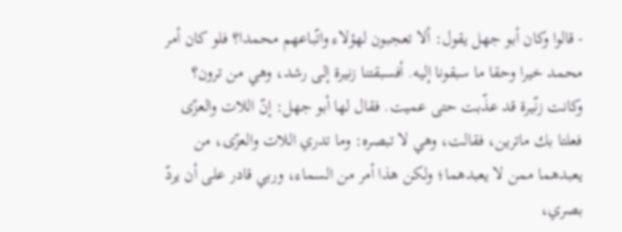- قالوا وكان أبو جهل يقول: ألا تعجبون لهؤلاء واتّباعهم محمدا؟ فلو كان أمر محمد خيرا وحقا ما سبقونا إليه. أفسبقتنا زنيرة إلى رشد، وهي من ترون؟ وكانت زنّيرة قد عذّبت حتى عميت. فقال لها أبو جهل: إنّ اللات والعزّى فعلتا بك ماترين، فقالت، وهي لا تبصره: وما تدري اللات والعزّى، من يعبدهما ممن لا يعبدهما؛ ولكن هذا أمر من السماء، وربي قادر على أن يردّ بصري،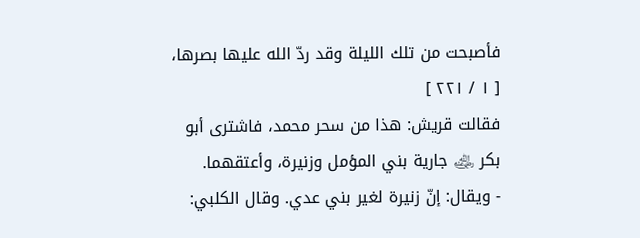فأصبحت من تلك الليلة وقد ردّ الله عليها بصرها،
[ ١ / ٢٢١ ]
فقالت قريش: هذا من سحر محمد، فاشترى أبو بكر ﵁ جارية بني المؤمل وزنيرة، وأعتقهما.
- ويقال: إنّ زنيرة لغير بني عدي. وقال الكلبي: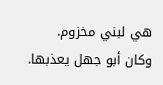هي لبني مخزوم.
وكان أبو جهل يعذبها.